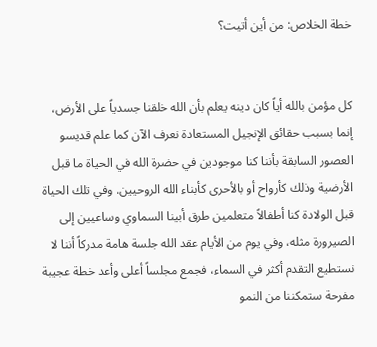خطة الخلاص: من أين أتيت؟


كل مؤمن بالله أياً كان دينه يعلم بأن الله خلقنا جسدياً على الأرض، إنما بسبب حقائق الإنجيل المستعادة نعرف الآن كما علم قديسو العصور السابقة بأننا كنا موجودين في حضرة الله في الحياة ما قبل الأرضية وذلك كأرواح أو بالأحرى كأبناء الله الروحيين. وفي تلك الحياة قبل الولادة كنا أطفالاً متعلمين طرق أبينا السماوي وساعيين إلى الصيرورة مثله، وفي يوم من الأيام عقد الله جلسة هامة مدركاً أننا لا نستطيع التقدم أكثر في السماء، فجمع مجلساً أعلى وأعد خطة عجيبة مفرحة ستمكننا من النمو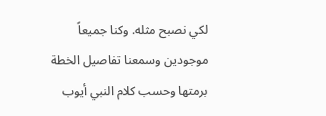لكي نصبح مثله. وكنا جميعاً موجودين وسمعنا تفاصيل الخطة برمتها وحسب كلام النبي أيوب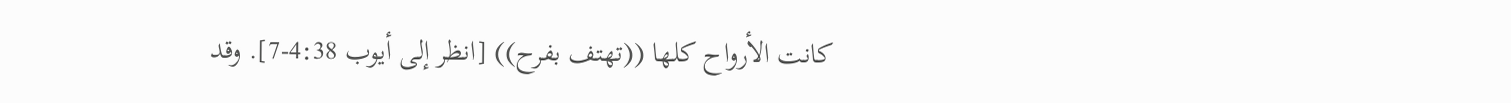كانت الأرواح كلها ((تهتف بفرح)) [انظر إلى أيوب 4:38-7]. وقد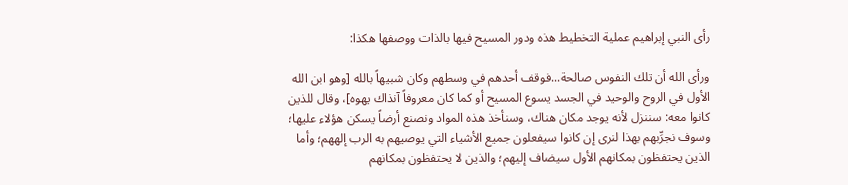رأى النبي إبراهيم عملية التخطيط هذه ودور المسيح فيها بالذات ووصفها هكذا:

ورأى الله أن تلك النفوس صالحة...فوقف أحدهم في وسطهم وكان شبيهاً بالله [وهو ابن الله الأول في الروح والوحيد في الجسد يسوع المسيح أو كما كان معروفاً آنذاك يهوه]، وقال للذين كانوا معه: سننزل لأنه يوجد مكان هناك، وسنأخذ هذه المواد ونصنع أرضاً يسكن هؤلاء عليها؛ وسوف نجرِّبهم بهذا لنرى إن كانوا سيفعلون جميع الأشياء التي يوصيهم به الرب إلههم؛ وأما الذين يحتفظون بمكانهم الأول سيضاف إليهم؛ والذين لا يحتفظون بمكانهم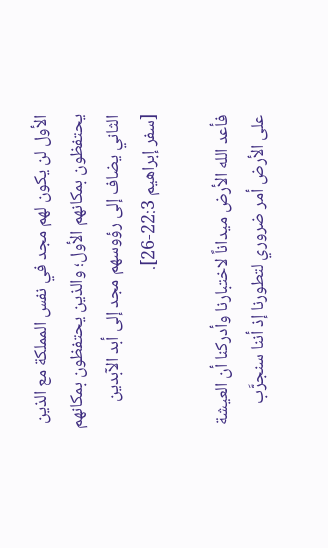الأول لن يكون لهم مجد في نفس المملكة مع الذين يحتفظون بمكانهم الأول؛ والذين يحتفظون بمكانهم الثاني يضاف إلى رؤوسهم مجد إلى أبد الآبدين [سفر إبراهيم 22:3-26].

فأعد الله الأرض ميداناً لاختبارنا وأدركنا أن العيشة على الأرض أمر ضروري لتطورنا إذ أننا سنجرَّب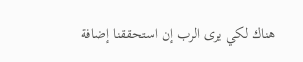هناك لكي يرى الرب إن استحققنا إضافة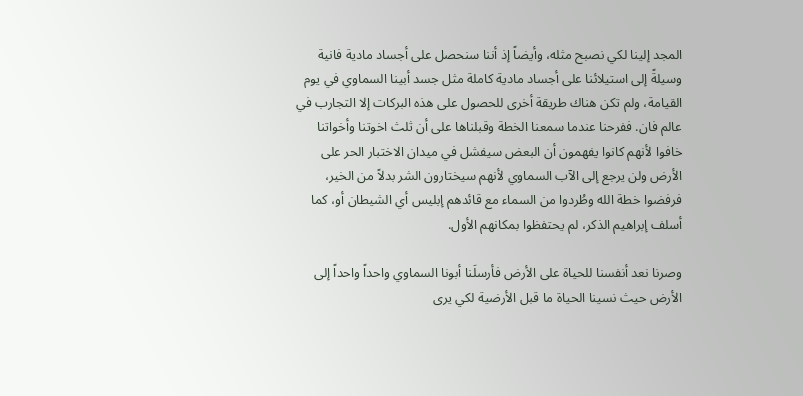المجد إلينا لكي نصبح مثله، وأيضاً إذ أننا سنحصل على أجساد مادية فانية وسيلةً إلى استيلائنا على أجساد مادية كاملة مثل جسد أبينا السماوي في يوم القيامة، ولم تكن هناك طريقة أخرى للحصول على هذه البركات إلا التجارب في عالم فان. ففرحنا عندما سمعنا الخطة وقبلناها على أن ثلث اخوتنا وأخواتنا خافوا لأنهم كانوا يفهمون أن البعض سيفشل في ميدان الاختبار الحر على الأرض ولن يرجع إلى الآب السماوي لأنهم سيختارون الشر بدلاً من الخير، فرفضوا خطة الله وطُردوا من السماء مع قائدهم إبليس أي الشيطان أو، كما أسلف إبراهيم الذكر، لم يحتفظوا بمكانهم الأول.

وصرنا نعد أنفسنا للحياة على الأرض فأرسلَنا أبونا السماوي واحداً واحداً إلى الأرض حيث نسينا الحياة ما قبل الأرضية لكي يرى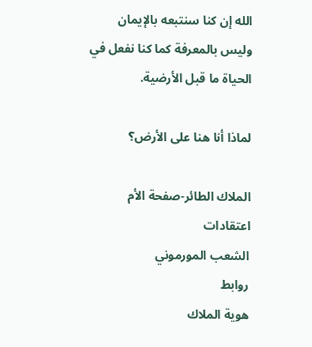الله إن كنا سنتبعه بالإيمان وليس بالمعرفة كما كنا نفعل في الحياة ما قبل الأرضية.

لماذا أنا هنا على الأرض؟

الملاك الطائر-صفحة الأم
اعتقادات
الشعب المورموني
روابط
هوية الملاك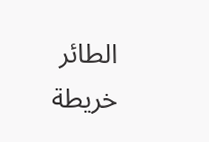الطائر
خريطة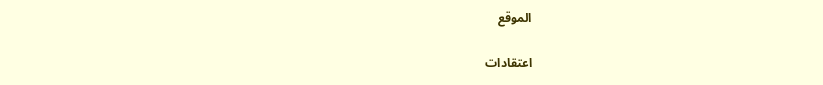الموقع

اعتقادات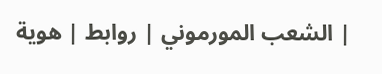| الشعب المورموني | روابط | هوية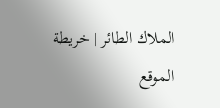الملاك الطائر | خريطة الموقع